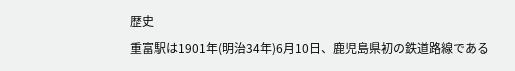歴史
重富駅は1901年(明治34年)6月10日、鹿児島県初の鉄道路線である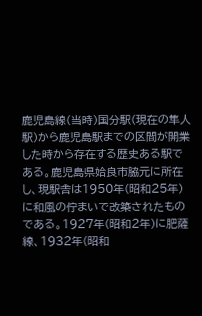鹿児島線(当時)国分駅(現在の隼人駅)から鹿児島駅までの区間が開業した時から存在する歴史ある駅である。鹿児島県姶良市脇元に所在し、現駅舎は1950年(昭和25年)に和風の佇まいで改築されたものである。1927年(昭和2年)に肥薩線、1932年(昭和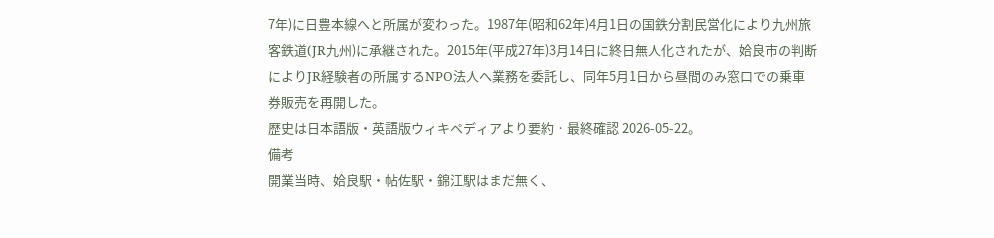7年)に日豊本線へと所属が変わった。1987年(昭和62年)4月1日の国鉄分割民営化により九州旅客鉄道(JR九州)に承継された。2015年(平成27年)3月14日に終日無人化されたが、姶良市の判断によりJR経験者の所属するNPO法人へ業務を委託し、同年5月1日から昼間のみ窓口での乗車券販売を再開した。
歴史は日本語版・英語版ウィキペディアより要約 · 最終確認 2026-05-22。
備考
開業当時、姶良駅・帖佐駅・錦江駅はまだ無く、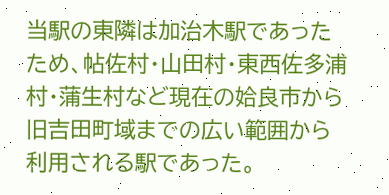当駅の東隣は加治木駅であったため、帖佐村・山田村・東西佐多浦村・蒲生村など現在の姶良市から旧吉田町域までの広い範囲から利用される駅であった。